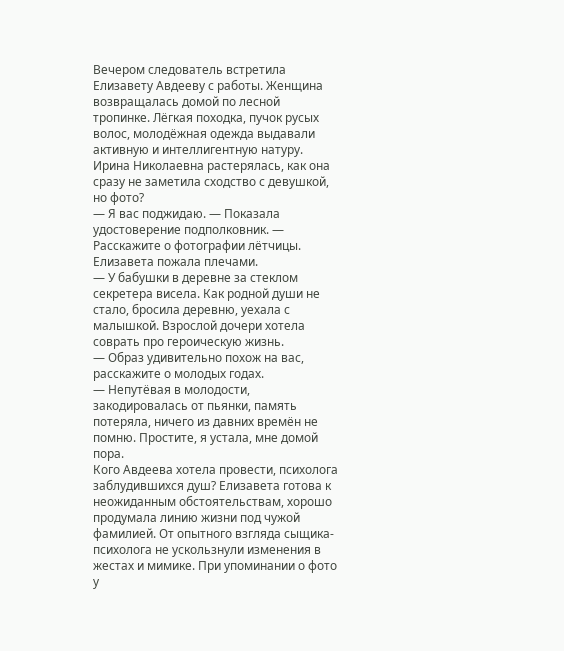Вечером следователь встретила Елизавету Авдееву с работы. Женщина возвращалась домой по лесной тропинке. Лёгкая походка, пучок русых волос, молодёжная одежда выдавали активную и интеллигентную натуру. Ирина Николаевна растерялась, как она сразу не заметила сходство с девушкой, но фото?
— Я вас поджидаю. — Показала удостоверение подполковник. — Расскажите о фотографии лётчицы.
Елизавета пожала плечами.
— У бабушки в деревне за стеклом секретера висела. Как родной души не стало, бросила деревню, уехала с малышкой. Взрослой дочери хотела соврать про героическую жизнь.
— Образ удивительно похож на вас, расскажите о молодых годах.
— Непутёвая в молодости, закодировалась от пьянки, память потеряла, ничего из давних времён не помню. Простите, я устала, мне домой пора.
Кого Авдеева хотела провести, психолога заблудившихся душ? Елизавета готова к неожиданным обстоятельствам, хорошо продумала линию жизни под чужой фамилией. От опытного взгляда сыщика-психолога не ускользнули изменения в жестах и мимике. При упоминании о фото у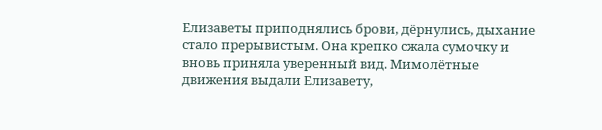Елизаветы приподнялись брови, дёрнулись, дыхание стало прерывистым. Она крепко сжала сумочку и вновь приняла уверенный вид. Мимолётные движения выдали Елизавету,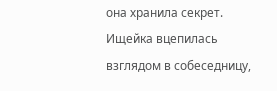она хранила секрет. Ищейка вцепилась взглядом в собеседницу,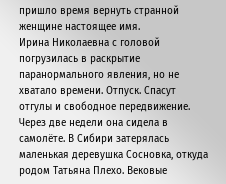пришло время вернуть странной женщине настоящее имя.
Ирина Николаевна с головой погрузилась в раскрытие паранормального явления, но не хватало времени. Отпуск. Спасут отгулы и свободное передвижение.
Через две недели она сидела в самолёте. В Сибири затерялась маленькая деревушка Сосновка, откуда родом Татьяна Плехо. Вековые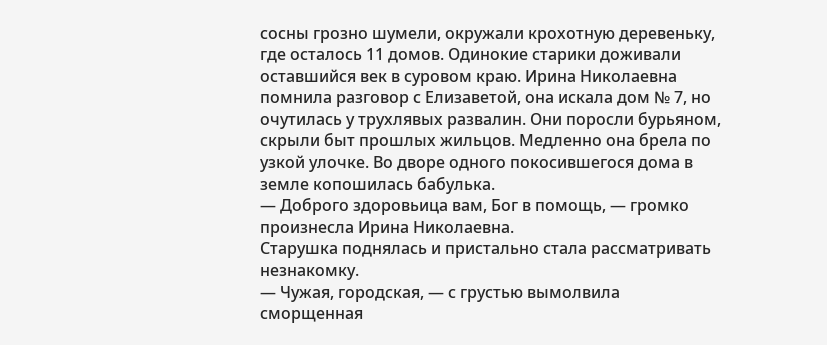сосны грозно шумели, окружали крохотную деревеньку, где осталось 11 домов. Одинокие старики доживали оставшийся век в суровом краю. Ирина Николаевна помнила разговор с Елизаветой, она искала дом № 7, но очутилась у трухлявых развалин. Они поросли бурьяном, скрыли быт прошлых жильцов. Медленно она брела по узкой улочке. Во дворе одного покосившегося дома в земле копошилась бабулька.
— Доброго здоровьица вам, Бог в помощь, — громко произнесла Ирина Николаевна.
Старушка поднялась и пристально стала рассматривать незнакомку.
— Чужая, городская, — с грустью вымолвила сморщенная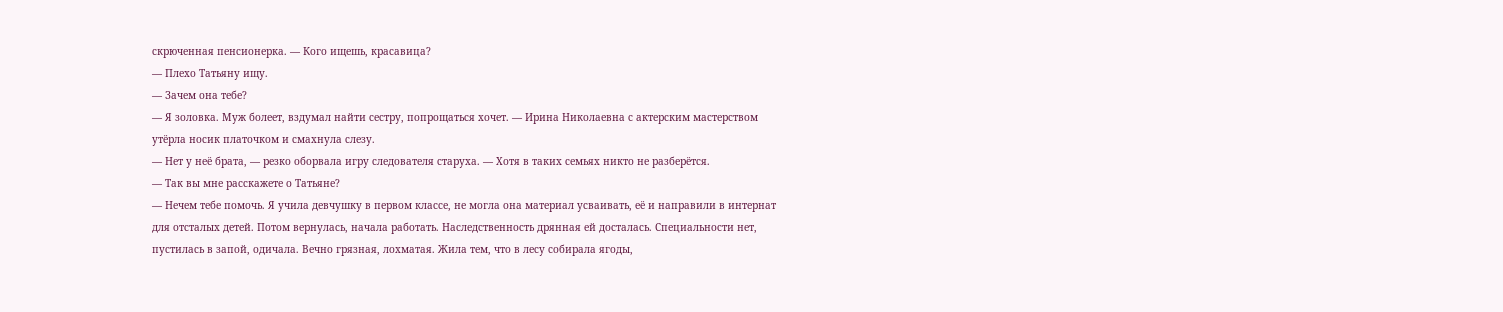скрюченная пенсионерка. — Кого ищешь, красавица?
— Плехо Татьяну ищу.
— Зачем она тебе?
— Я золовка. Муж болеет, вздумал найти сестру, попрощаться хочет. — Ирина Николаевна с актерским мастерством утёрла носик платочком и смахнула слезу.
— Нет у неё брата, — резко оборвала игру следователя старуха. — Хотя в таких семьях никто не разберётся.
— Так вы мне расскажете о Татьяне?
— Нечем тебе помочь. Я учила девчушку в первом классе, не могла она материал усваивать, её и направили в интернат для отсталых детей. Потом вернулась, начала работать. Наследственность дрянная ей досталась. Специальности нет, пустилась в запой, одичала. Вечно грязная, лохматая. Жила тем, что в лесу собирала ягоды,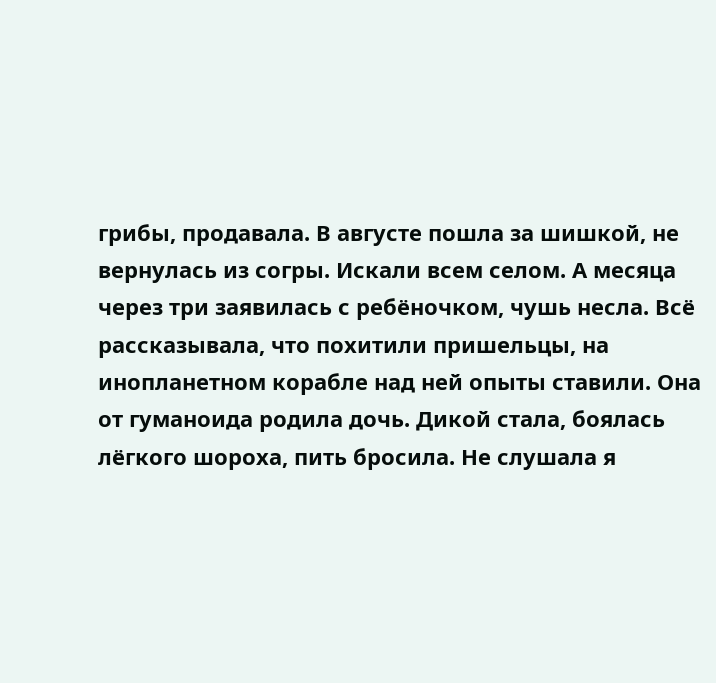грибы, продавала. В августе пошла за шишкой, не вернулась из согры. Искали всем селом. А месяца через три заявилась с ребёночком, чушь несла. Всё рассказывала, что похитили пришельцы, на инопланетном корабле над ней опыты ставили. Она от гуманоида родила дочь. Дикой стала, боялась лёгкого шороха, пить бросила. Не слушала я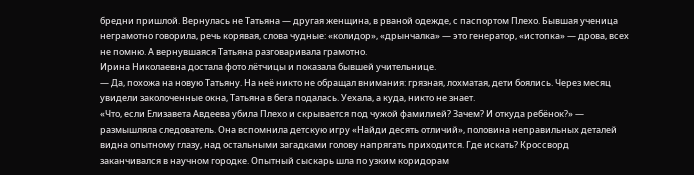бредни пришлой. Вернулась не Татьяна — другая женщина, в рваной одежде, с паспортом Плехо. Бывшая ученица неграмотно говорила, речь корявая, слова чудные: «колидор», «дрынчалка» — это генератор, «истопка» — дрова, всех не помню. А вернувшаяся Татьяна разговаривала грамотно.
Ирина Николаевна достала фото лётчицы и показала бывшей учительнице.
— Да, похожа на новую Татьяну. На неё никто не обращал внимания: грязная, лохматая, дети боялись. Через месяц увидели заколоченные окна, Татьяна в бега подалась. Уехала, а куда, никто не знает.
«Что, если Елизавета Авдеева убила Плехо и скрывается под чужой фамилией? Зачем? И откуда ребёнок?» — размышляла следователь. Она вспомнила детскую игру «Найди десять отличий», половина неправильных деталей видна опытному глазу, над остальными загадками голову напрягать приходится. Где искать? Кроссворд заканчивался в научном городке. Опытный сыскарь шла по узким коридорам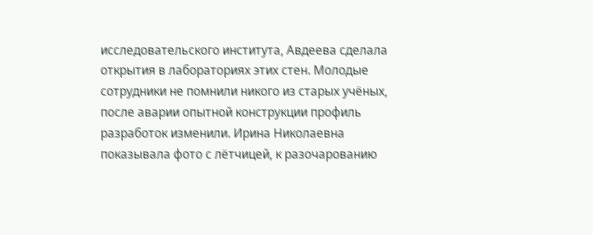исследовательского института, Авдеева сделала открытия в лабораториях этих стен. Молодые сотрудники не помнили никого из старых учёных, после аварии опытной конструкции профиль разработок изменили. Ирина Николаевна показывала фото с лётчицей, к разочарованию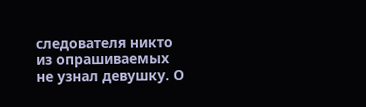следователя никто из опрашиваемых не узнал девушку. О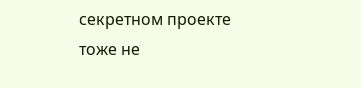секретном проекте тоже не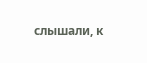слышали, к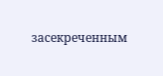засекреченным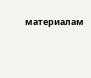материалам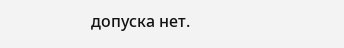допуска нет.